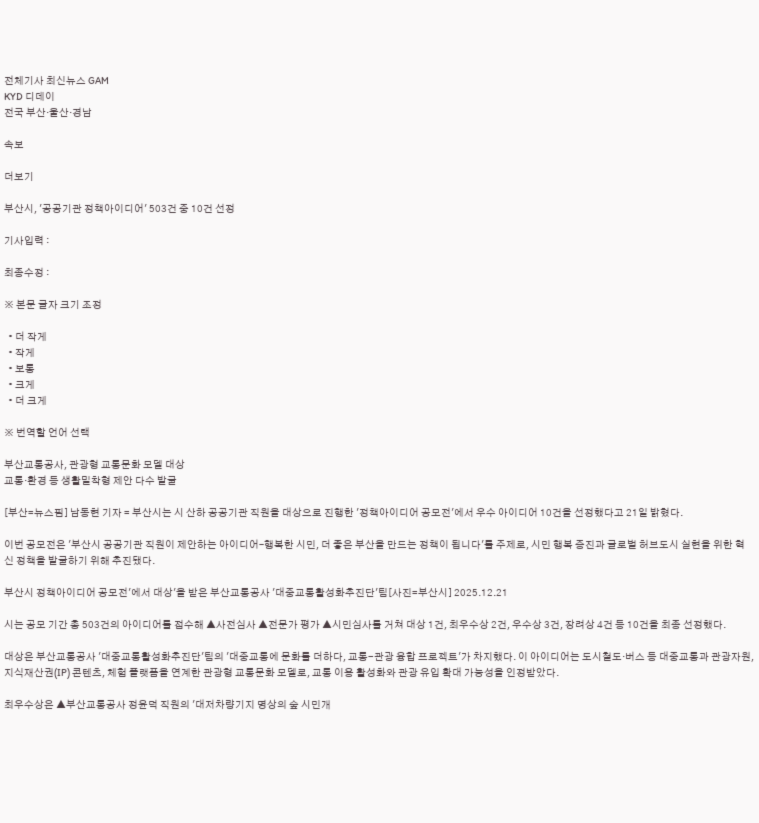전체기사 최신뉴스 GAM
KYD 디데이
전국 부산·울산·경남

속보

더보기

부산시, '공공기관 정책아이디어' 503건 중 10건 선정

기사입력 :

최종수정 :

※ 본문 글자 크기 조정

  • 더 작게
  • 작게
  • 보통
  • 크게
  • 더 크게

※ 번역할 언어 선택

부산교통공사, 관광형 교통문화 모델 대상
교통·환경 등 생활밀착형 제안 다수 발굴

[부산=뉴스핌] 남동현 기자 = 부산시는 시 산하 공공기관 직원을 대상으로 진행한 '정책아이디어 공모전'에서 우수 아이디어 10건을 선정했다고 21일 밝혔다.

이번 공모전은 '부산시 공공기관 직원이 제안하는 아이디어–행복한 시민, 더 좋은 부산을 만드는 정책이 됩니다'를 주제로, 시민 행복 증진과 글로벌 허브도시 실현을 위한 혁신 정책을 발굴하기 위해 추진됐다.

부산시 정책아이디어 공모전'에서 대상'을 받은 부산교통공사 '대중교통활성화추진단'팀[사진=부산시] 2025.12.21

시는 공모 기간 총 503건의 아이디어를 접수해 ▲사전심사 ▲전문가 평가 ▲시민심사를 거쳐 대상 1건, 최우수상 2건, 우수상 3건, 장려상 4건 등 10건을 최종 선정했다.

대상은 부산교통공사 '대중교통활성화추진단'팀의 '대중교통에 문화를 더하다, 교통-관광 융합 프로젝트'가 차지했다. 이 아이디어는 도시철도·버스 등 대중교통과 관광자원, 지식재산권(IP) 콘텐츠, 체험 플랫폼을 연계한 관광형 교통문화 모델로, 교통 이용 활성화와 관광 유입 확대 가능성을 인정받았다.

최우수상은 ▲부산교통공사 정윤덕 직원의 '대저차량기지 명상의 숲 시민개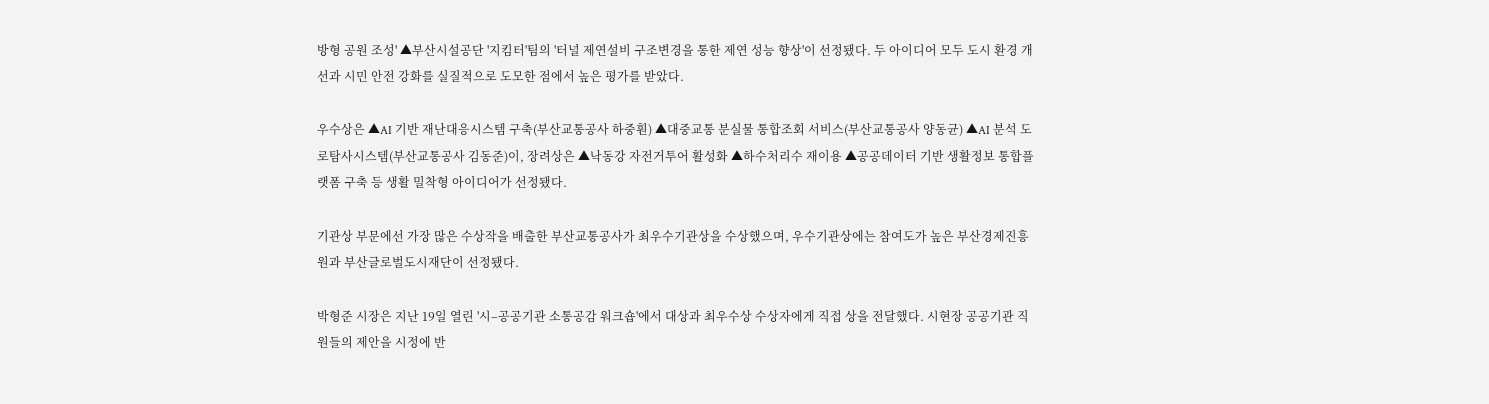방형 공원 조성' ▲부산시설공단 '지킴터'팀의 '터널 제연설비 구조변경을 통한 제연 성능 향상'이 선정됐다. 두 아이디어 모두 도시 환경 개선과 시민 안전 강화를 실질적으로 도모한 점에서 높은 평가를 받았다.

우수상은 ▲AI 기반 재난대응시스템 구축(부산교통공사 하중훤) ▲대중교통 분실물 통합조회 서비스(부산교통공사 양동균) ▲AI 분석 도로탐사시스템(부산교통공사 김동준)이, 장려상은 ▲낙동강 자전거투어 활성화 ▲하수처리수 재이용 ▲공공데이터 기반 생활정보 통합플랫폼 구축 등 생활 밀착형 아이디어가 선정됐다.

기관상 부문에선 가장 많은 수상작을 배출한 부산교통공사가 최우수기관상을 수상했으며, 우수기관상에는 참여도가 높은 부산경제진흥원과 부산글로벌도시재단이 선정됐다.

박형준 시장은 지난 19일 열린 '시–공공기관 소통공감 워크숍'에서 대상과 최우수상 수상자에게 직접 상을 전달했다. 시현장 공공기관 직원들의 제안을 시정에 반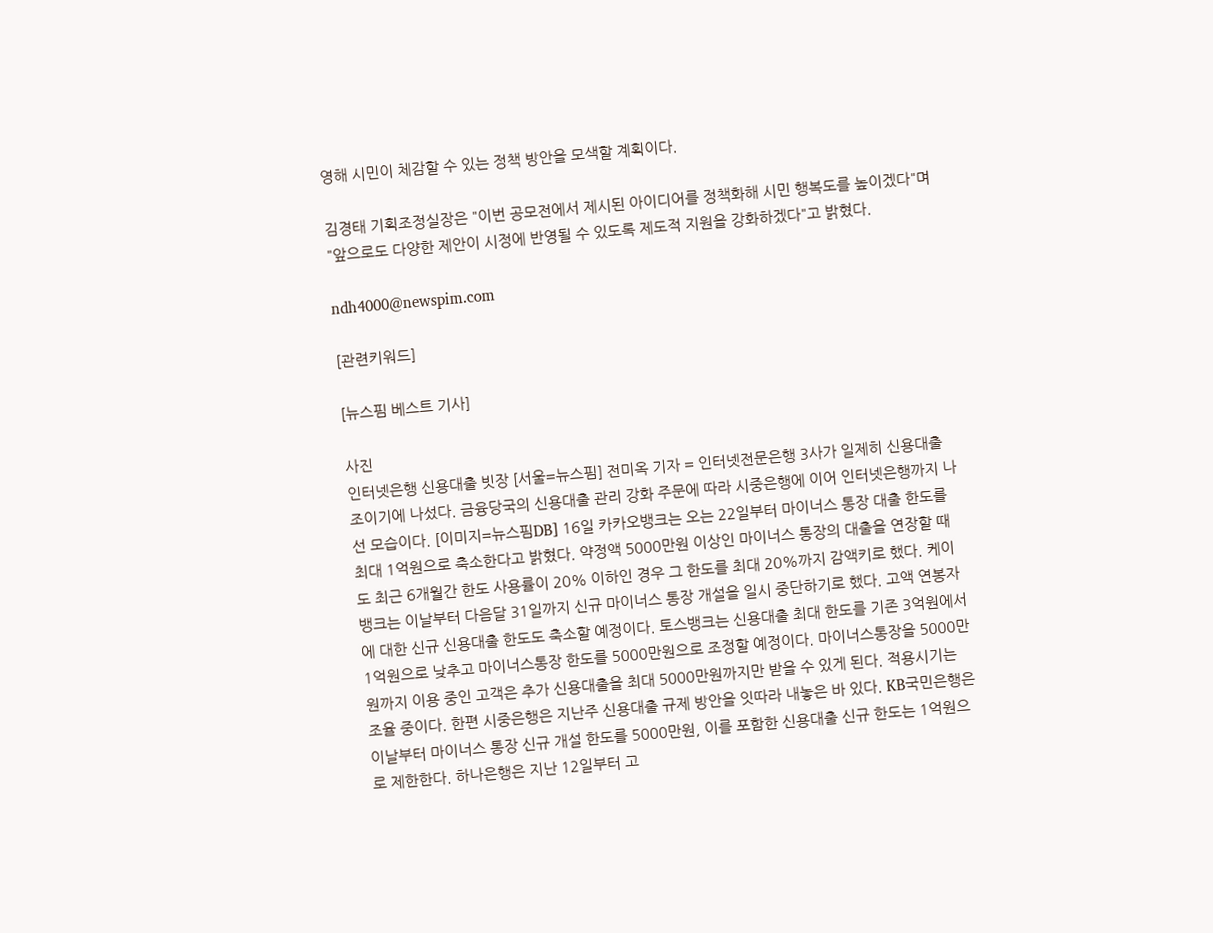영해 시민이 체감할 수 있는 정책 방안을 모색할 계획이다.

김경태 기획조정실장은 "이번 공모전에서 제시된 아이디어를 정책화해 시민 행복도를 높이겠다"며 "앞으로도 다양한 제안이 시정에 반영될 수 있도록 제도적 지원을 강화하겠다"고 밝혔다.

ndh4000@newspim.com

[관련키워드]

[뉴스핌 베스트 기사]

사진
인터넷은행 신용대출 빗장 [서울=뉴스핌] 전미옥 기자 = 인터넷전문은행 3사가 일제히 신용대출 조이기에 나섰다. 금융당국의 신용대출 관리 강화 주문에 따라 시중은행에 이어 인터넷은행까지 나선 모습이다. [이미지=뉴스핌DB] 16일 카카오뱅크는 오는 22일부터 마이너스 통장 대출 한도를 최대 1억원으로 축소한다고 밝혔다. 약정액 5000만원 이상인 마이너스 통장의 대출을 연장할 때도 최근 6개월간 한도 사용률이 20% 이하인 경우 그 한도를 최대 20%까지 감액키로 했다. 케이뱅크는 이날부터 다음달 31일까지 신규 마이너스 통장 개설을 일시 중단하기로 했다. 고액 연봉자에 대한 신규 신용대출 한도도 축소할 예정이다. 토스뱅크는 신용대출 최대 한도를 기존 3억원에서 1억원으로 낮추고 마이너스통장 한도를 5000만원으로 조정할 예정이다. 마이너스통장을 5000만원까지 이용 중인 고객은 추가 신용대출을 최대 5000만원까지만 받을 수 있게 된다. 적용시기는 조율 중이다. 한편 시중은행은 지난주 신용대출 규제 방안을 잇따라 내놓은 바 있다. KB국민은행은 이날부터 마이너스 통장 신규 개설 한도를 5000만원, 이를 포함한 신용대출 신규 한도는 1억원으로 제한한다. 하나은행은 지난 12일부터 고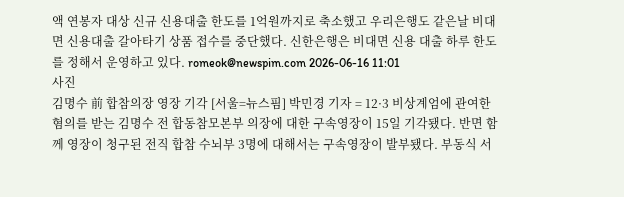액 연봉자 대상 신규 신용대출 한도를 1억원까지로 축소했고 우리은행도 같은날 비대면 신용대출 갈아타기 상품 접수를 중단했다. 신한은행은 비대면 신용 대출 하루 한도를 정해서 운영하고 있다. romeok@newspim.com 2026-06-16 11:01
사진
김명수 前 합참의장 영장 기각 [서울=뉴스핌] 박민경 기자 = 12·3 비상계엄에 관여한 혐의를 받는 김명수 전 합동참모본부 의장에 대한 구속영장이 15일 기각됐다. 반면 함께 영장이 청구된 전직 합참 수뇌부 3명에 대해서는 구속영장이 발부됐다. 부동식 서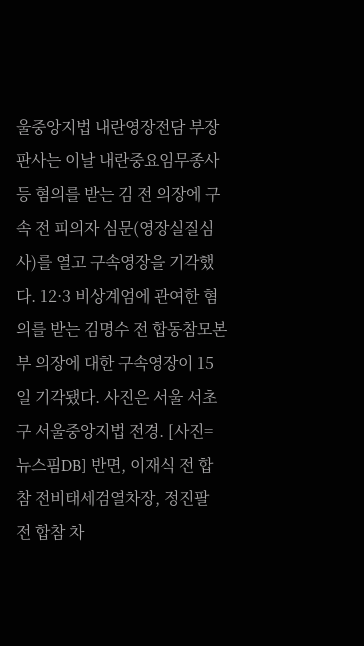울중앙지법 내란영장전담 부장판사는 이날 내란중요임무종사 등 혐의를 받는 김 전 의장에 구속 전 피의자 심문(영장실질심사)를 열고 구속영장을 기각했다. 12·3 비상계엄에 관여한 혐의를 받는 김명수 전 합동참모본부 의장에 대한 구속영장이 15일 기각됐다. 사진은 서울 서초구 서울중앙지법 전경. [사진=뉴스핌DB] 반면, 이재식 전 합참 전비태세검열차장, 정진팔 전 합참 차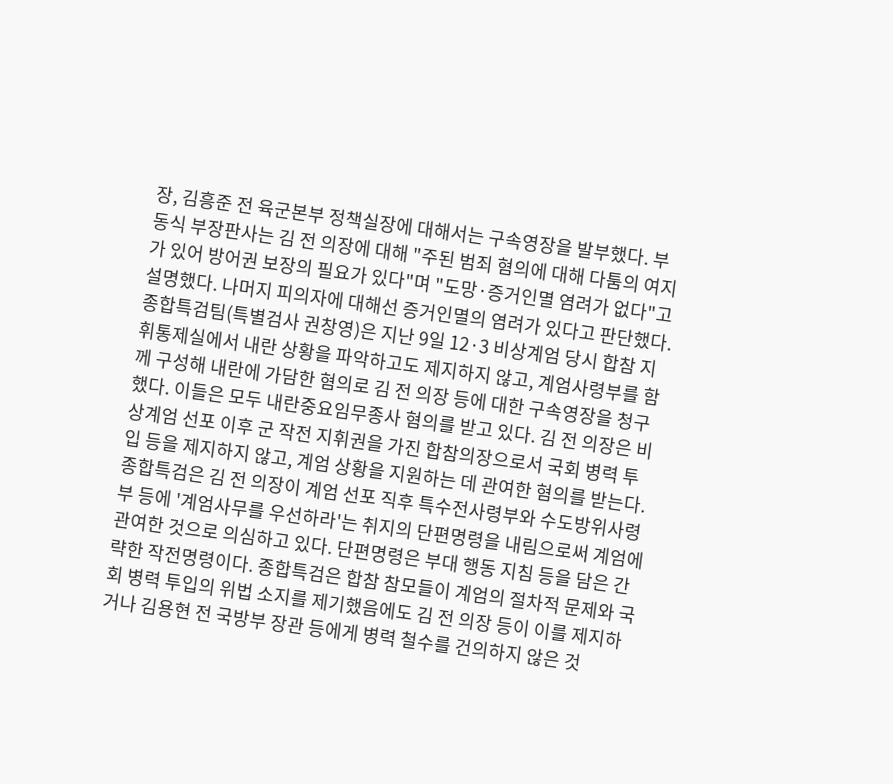장, 김흥준 전 육군본부 정책실장에 대해서는 구속영장을 발부했다. 부동식 부장판사는 김 전 의장에 대해 "주된 범죄 혐의에 대해 다툼의 여지가 있어 방어권 보장의 필요가 있다"며 "도망·증거인멸 염려가 없다"고 설명했다. 나머지 피의자에 대해선 증거인멸의 염려가 있다고 판단했다. 종합특검팀(특별검사 권창영)은 지난 9일 12·3 비상계엄 당시 합참 지휘통제실에서 내란 상황을 파악하고도 제지하지 않고, 계엄사령부를 함께 구성해 내란에 가담한 혐의로 김 전 의장 등에 대한 구속영장을 청구했다. 이들은 모두 내란중요임무종사 혐의를 받고 있다. 김 전 의장은 비상계엄 선포 이후 군 작전 지휘권을 가진 합참의장으로서 국회 병력 투입 등을 제지하지 않고, 계엄 상황을 지원하는 데 관여한 혐의를 받는다. 종합특검은 김 전 의장이 계엄 선포 직후 특수전사령부와 수도방위사령부 등에 '계엄사무를 우선하라'는 취지의 단편명령을 내림으로써 계엄에 관여한 것으로 의심하고 있다. 단편명령은 부대 행동 지침 등을 담은 간략한 작전명령이다. 종합특검은 합참 참모들이 계엄의 절차적 문제와 국회 병력 투입의 위법 소지를 제기했음에도 김 전 의장 등이 이를 제지하거나 김용현 전 국방부 장관 등에게 병력 철수를 건의하지 않은 것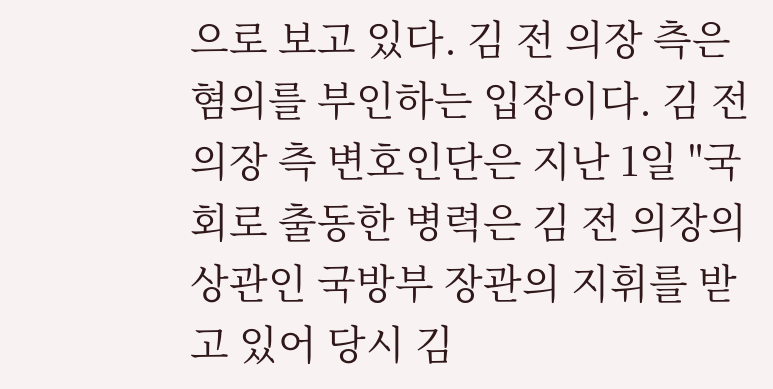으로 보고 있다. 김 전 의장 측은 혐의를 부인하는 입장이다. 김 전 의장 측 변호인단은 지난 1일 "국회로 출동한 병력은 김 전 의장의 상관인 국방부 장관의 지휘를 받고 있어 당시 김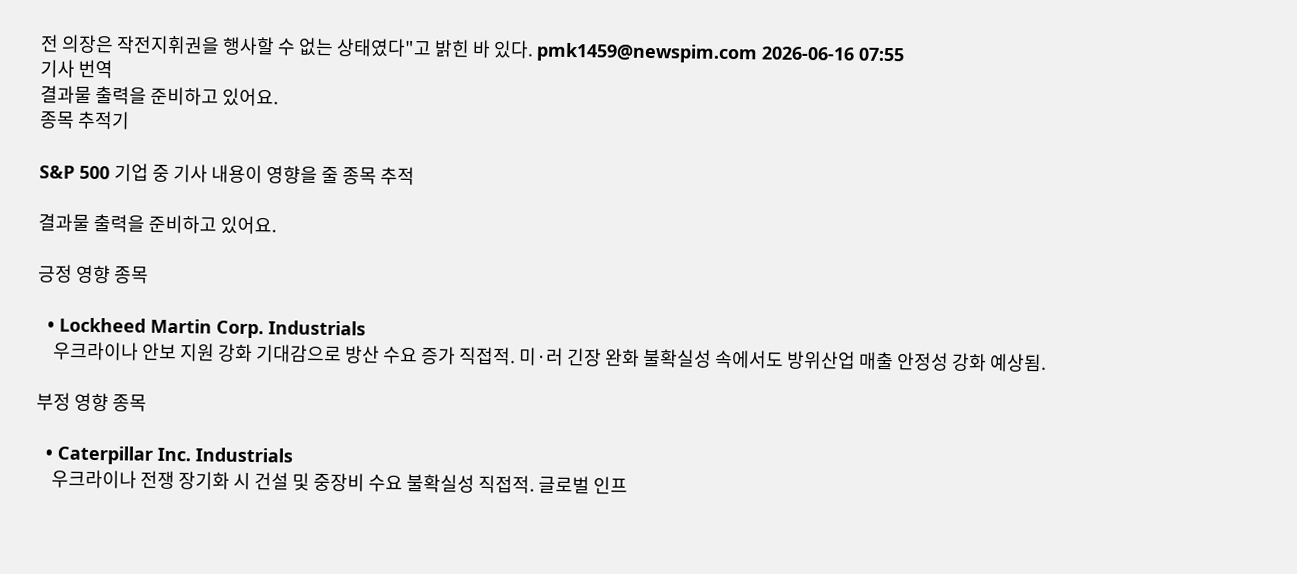전 의장은 작전지휘권을 행사할 수 없는 상태였다"고 밝힌 바 있다. pmk1459@newspim.com 2026-06-16 07:55
기사 번역
결과물 출력을 준비하고 있어요.
종목 추적기

S&P 500 기업 중 기사 내용이 영향을 줄 종목 추적

결과물 출력을 준비하고 있어요.

긍정 영향 종목

  • Lockheed Martin Corp. Industrials
    우크라이나 안보 지원 강화 기대감으로 방산 수요 증가 직접적. 미·러 긴장 완화 불확실성 속에서도 방위산업 매출 안정성 강화 예상됨.

부정 영향 종목

  • Caterpillar Inc. Industrials
    우크라이나 전쟁 장기화 시 건설 및 중장비 수요 불확실성 직접적. 글로벌 인프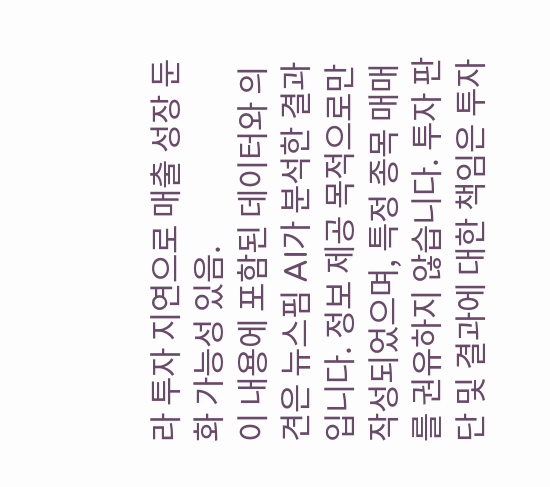라 투자 지연으로 매출 성장 둔화 가능성 있음.
이 내용에 포함된 데이터와 의견은 뉴스핌 AI가 분석한 결과입니다. 정보 제공 목적으로만 작성되었으며, 특정 종목 매매를 권유하지 않습니다. 투자 판단 및 결과에 대한 책임은 투자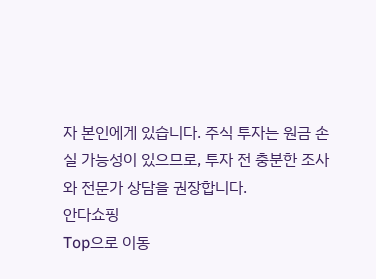자 본인에게 있습니다. 주식 투자는 원금 손실 가능성이 있으므로, 투자 전 충분한 조사와 전문가 상담을 권장합니다.
안다쇼핑
Top으로 이동